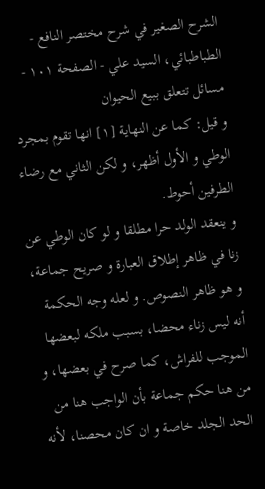الشرح الصغير في شرح مختصر النافع - الطباطبائي، السيد علي - الصفحة ١٠١ - مسائل تتعلق ببيع الحيوان
و قيل: كما عن النهاية [١] انها تقوم بمجرد الوطي و الأول أظهر، و لكن الثاني مع رضاء الطرفين أحوط.
و ينعقد الولد حرا مطلقا و لو كان الوطي عن زنا في ظاهر إطلاق العبارة و صريح جماعة، و هو ظاهر النصوص. و لعله وجه الحكمة أنه ليس زناء محضا، بسبب ملكه لبعضها الموجب للفراش، كما صرح في بعضها، و من هنا حكم جماعة بأن الواجب هنا من الحد الجلد خاصة و ان كان محصنا، لأنه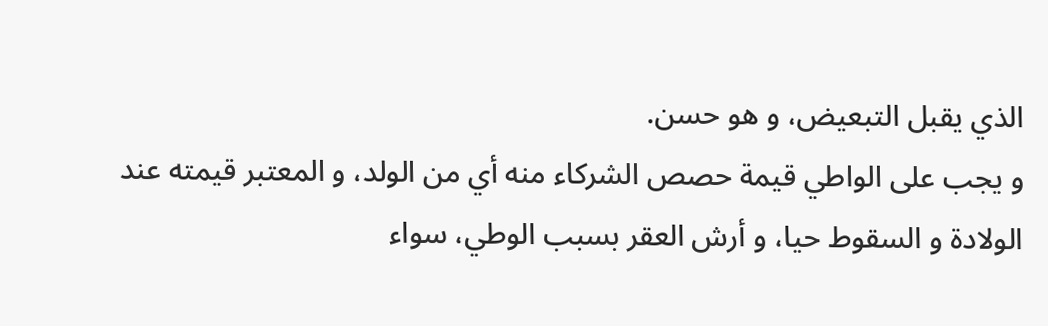الذي يقبل التبعيض، و هو حسن.
و يجب على الواطي قيمة حصص الشركاء منه أي من الولد، و المعتبر قيمته عند الولادة و السقوط حيا، و أرش العقر بسبب الوطي، سواء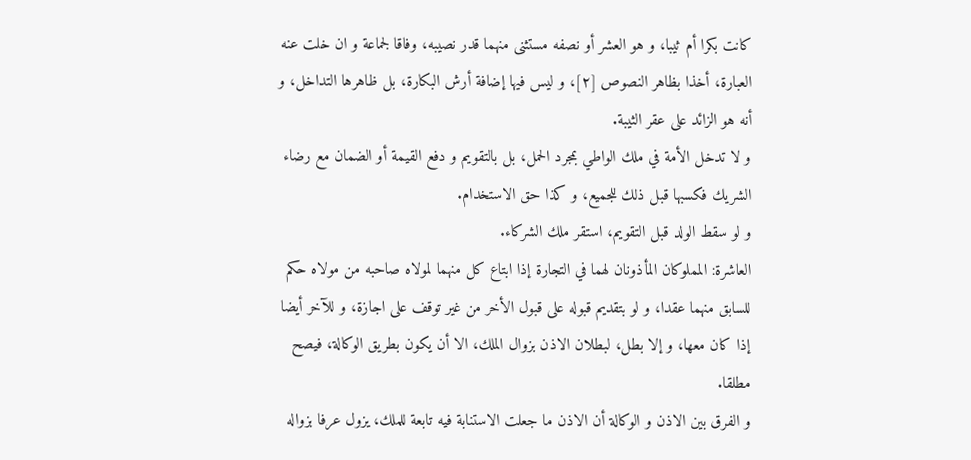كانت بكرا أم ثيبا، و هو العشر أو نصفه مستثنى منهما قدر نصيبه، وفاقا لجماعة و ان خلت عنه العبارة، أخذا بظاهر النصوص [٢]، و ليس فيها إضافة أرش البكارة، بل ظاهرها التداخل، و أنه هو الزائد على عقر الثيبة.
و لا تدخل الأمة في ملك الواطي بمجرد الحمل، بل بالتقويم و دفع القيمة أو الضمان مع رضاء الشريك فكسبها قبل ذلك للجميع، و كذا حق الاستخدام.
و لو سقط الولد قبل التقويم، استقر ملك الشركاء.
العاشرة: المملوكان المأذونان لهما في التجارة إذا ابتاع كل منهما لمولاه صاحبه من مولاه حكم للسابق منهما عقدا، و لو بتقديم قبوله على قبول الأخر من غير توقف على اجازة، و للآخر أيضا إذا كان معها، و إلا بطل، لبطلان الاذن بزوال الملك، الا أن يكون بطريق الوكالة، فيصح مطلقا.
و الفرق بين الاذن و الوكالة أن الاذن ما جعلت الاستنابة فيه تابعة للملك، يزول عرفا بزواله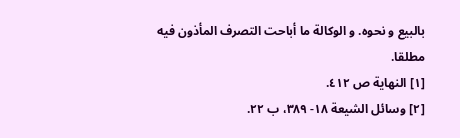بالبيع و نحوه. و الوكالة ما أباحت التصرف المأذون فيه مطلقا.
[١] النهاية ص ٤١٢.
[٢] وسائل الشيعة ١٨- ٣٨٩، ب ٢٢.